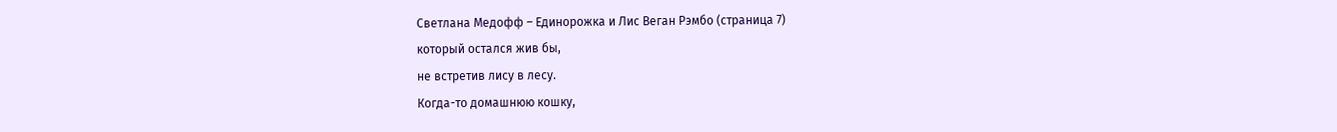Светлана Медофф – Единорожка и Лис Веган Рэмбо (страница 7)
который остался жив бы,
не встретив лису в лесу.
Когда-то домашнюю кошку,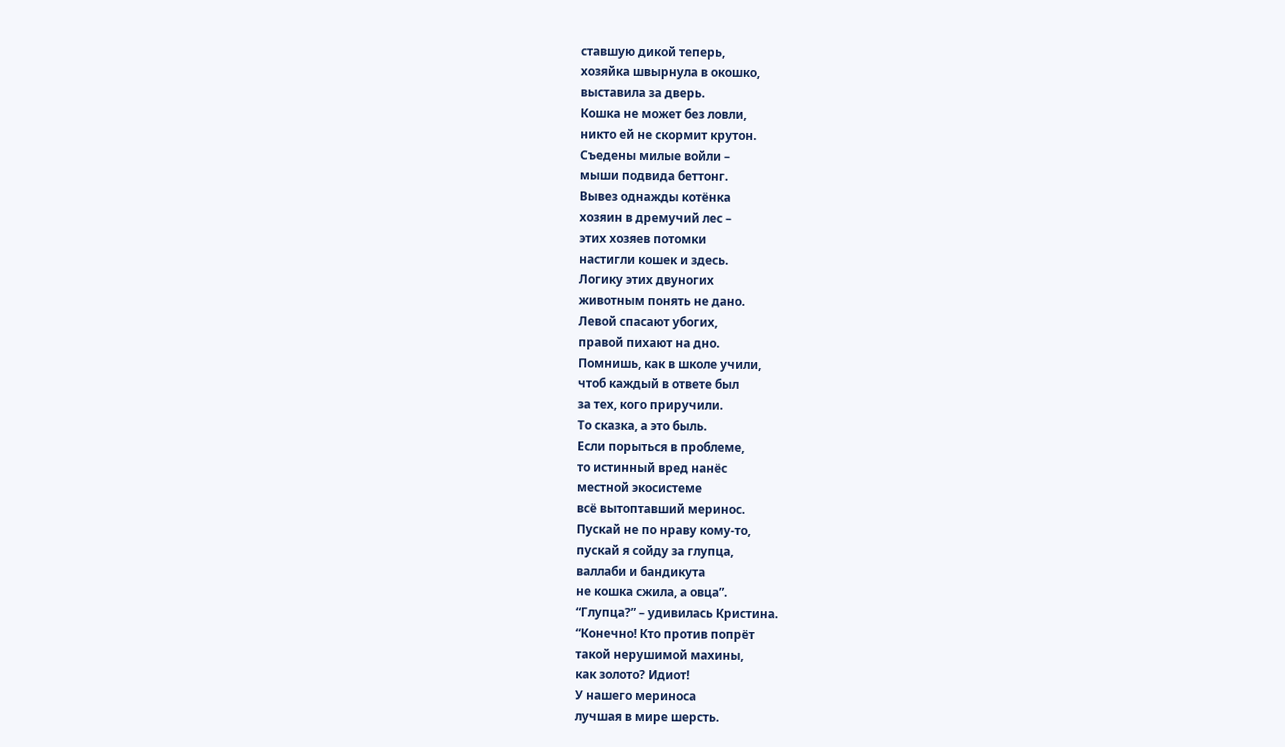ставшую дикой теперь,
хозяйка швырнула в окошко,
выставила за дверь.
Кошка не может без ловли,
никто ей не скормит крутон.
Съедены милые войли –
мыши подвида беттонг.
Вывез однажды котёнка
хозяин в дремучий лес –
этих хозяев потомки
настигли кошек и здесь.
Логику этих двуногих
животным понять не дано.
Левой спасают убогих,
правой пихают на дно.
Помнишь, как в школе учили,
чтоб каждый в ответе был
за тех, кого приручили.
То сказка, а это быль.
Если порыться в проблеме,
то истинный вред нанёс
местной экосистеме
всё вытоптавший меринос.
Пускай не по нраву кому-то,
пускай я сойду за глупца,
валлаби и бандикута
не кошка сжила, а овца”.
“Глупца?” – удивилась Кристина.
“Конечно! Кто против попрёт
такой нерушимой махины,
как золото? Идиот!
У нашего мериноса
лучшая в мире шерсть.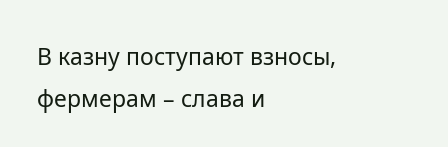В казну поступают взносы,
фермерам – слава и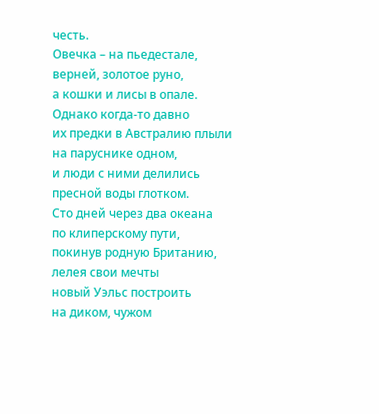честь.
Овечка – на пьедестале,
верней, золотое руно,
а кошки и лисы в опале.
Однако когда-то давно
их предки в Австралию плыли
на паруснике одном,
и люди с ними делились
пресной воды глотком.
Сто дней через два океана
по клиперскому пути,
покинув родную Британию,
лелея свои мечты
новый Уэльс построить
на диком, чужом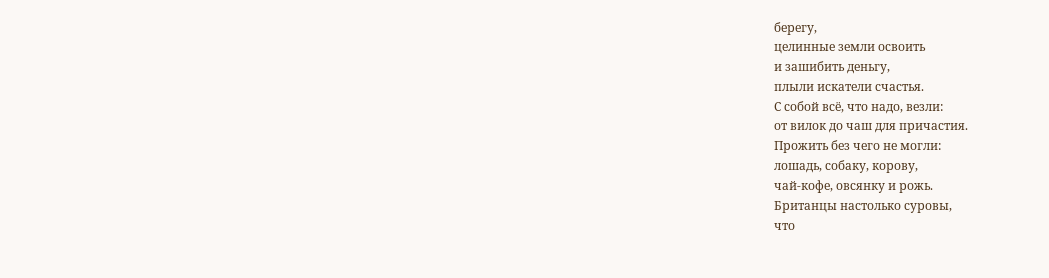берегу,
целинные земли освоить
и зашибить деньгу,
плыли искатели счастья.
С собой всё, что надо, везли:
от вилок до чаш для причастия.
Прожить без чего не могли:
лошадь, собаку, корову,
чай-кофе, овсянку и рожь.
Британцы настолько суровы,
что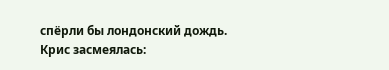спёрли бы лондонский дождь.
Крис засмеялась: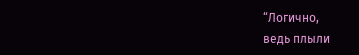“Логично,
ведь плыли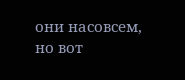они насовсем,
но вот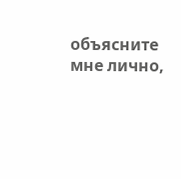объясните мне лично,